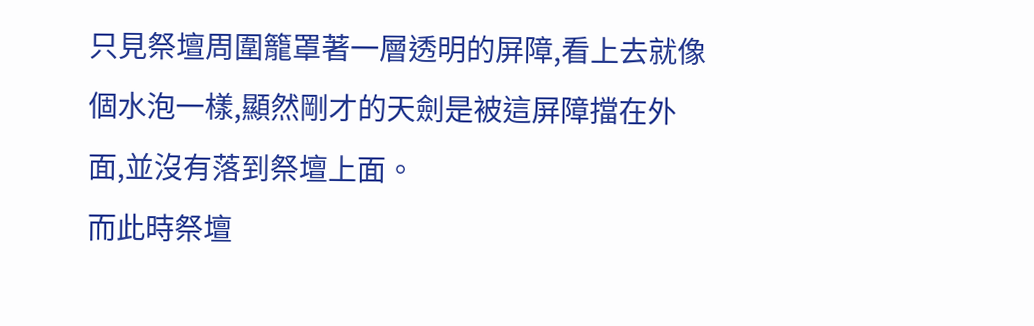只見祭壇周圍籠罩著一層透明的屏障,看上去就像個水泡一樣,顯然剛才的天劍是被這屏障擋在外面,並沒有落到祭壇上面。
而此時祭壇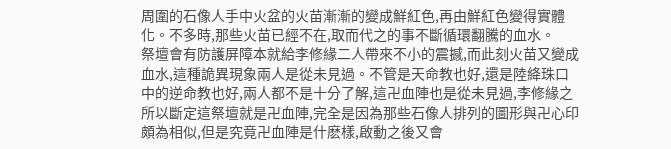周圍的石像人手中火盆的火苗漸漸的變成鮮紅色,再由鮮紅色變得實體化。不多時,那些火苗已經不在,取而代之的事不斷循環翻騰的血水。
祭壇會有防護屏障本就給李修緣二人帶來不小的震撼,而此刻火苗又變成血水,這種詭異現象兩人是從未見過。不管是天命教也好,還是陸絳珠口中的逆命教也好,兩人都不是十分了解,這卍血陣也是從未見過,李修緣之所以斷定這祭壇就是卍血陣,完全是因為那些石像人排列的圖形與卍心印頗為相似,但是究竟卍血陣是什麽樣,啟動之後又會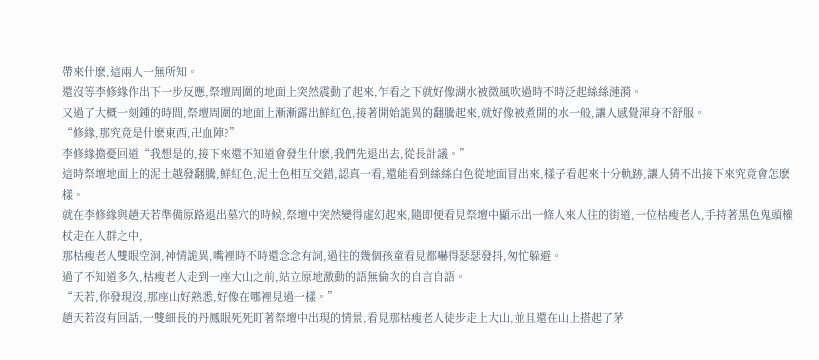帶來什麽,這兩人一無所知。
還沒等李修緣作出下一步反應,祭壇周圍的地面上突然震動了起來,乍看之下就好像湖水被微風吹過時不時泛起絲絲漣漪。
又過了大概一刻鍾的時間,祭壇周圍的地面上漸漸露出鮮紅色,接著開始詭異的翻騰起來,就好像被煮開的水一般,讓人感覺渾身不舒服。
“修緣,那究竟是什麽東西,卍血陣?”
李修緣擔憂回道“我想是的,接下來還不知道會發生什麽,我們先退出去,從長計議。”
這時祭壇地面上的泥土越發翻騰,鮮紅色,泥土色相互交錯,認真一看,還能看到絲絲白色從地面冒出來,樣子看起來十分軌跡,讓人猜不出接下來究竟會怎麽樣。
就在李修緣與趙天若準備原路退出墓穴的時候,祭壇中突然變得虛幻起來,隨即便看見祭壇中顯示出一條人來人往的街道,一位枯瘦老人,手持著黑色鬼頭權杖走在人群之中,
那枯瘦老人雙眼空洞,神情詭異,嘴裡時不時還念念有詞,過往的幾個孩童看見都嚇得瑟瑟發抖,匆忙躲避。
過了不知道多久,枯瘦老人走到一座大山之前,站立原地激動的語無倫次的自言自語。
“天若,你發現沒,那座山好熟悉,好像在哪裡見過一樣。”
趙天若沒有回話,一雙細長的丹鳳眼死死盯著祭壇中出現的情景,看見那枯瘦老人徒步走上大山,並且還在山上搭起了茅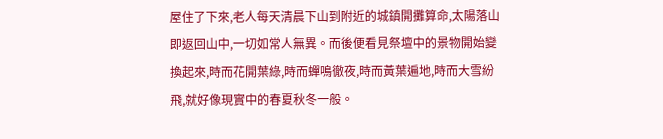屋住了下來,老人每天清晨下山到附近的城鎮開攤算命,太陽落山即返回山中,一切如常人無異。而後便看見祭壇中的景物開始變換起來,時而花開葉綠,時而蟬鳴徹夜,時而黃葉遍地,時而大雪紛飛,就好像現實中的春夏秋冬一般。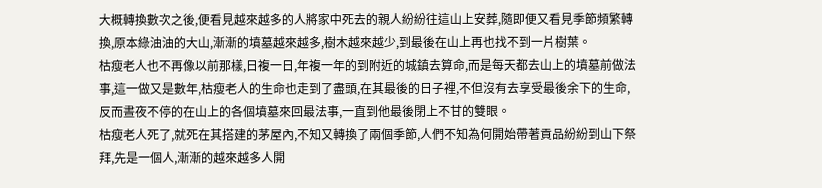大概轉換數次之後,便看見越來越多的人將家中死去的親人紛紛往這山上安葬,隨即便又看見季節頻繁轉換,原本綠油油的大山,漸漸的墳墓越來越多,樹木越來越少,到最後在山上再也找不到一片樹葉。
枯瘦老人也不再像以前那樣,日複一日,年複一年的到附近的城鎮去算命,而是每天都去山上的墳墓前做法事,這一做又是數年,枯瘦老人的生命也走到了盡頭,在其最後的日子裡,不但沒有去享受最後余下的生命,反而晝夜不停的在山上的各個墳墓來回最法事,一直到他最後閉上不甘的雙眼。
枯瘦老人死了,就死在其搭建的茅屋內,不知又轉換了兩個季節,人們不知為何開始帶著貢品紛紛到山下祭拜,先是一個人,漸漸的越來越多人開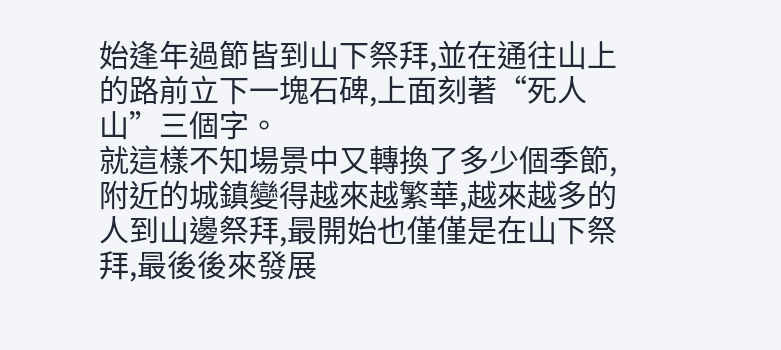始逢年過節皆到山下祭拜,並在通往山上的路前立下一塊石碑,上面刻著“死人山”三個字。
就這樣不知場景中又轉換了多少個季節,
附近的城鎮變得越來越繁華,越來越多的人到山邊祭拜,最開始也僅僅是在山下祭拜,最後後來發展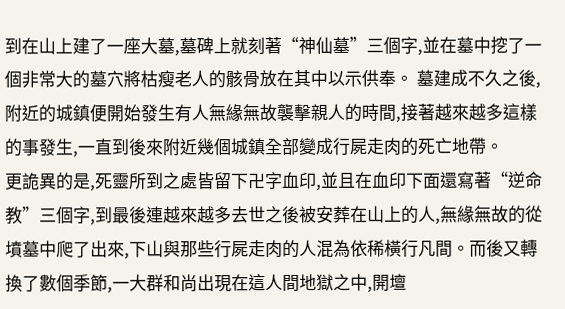到在山上建了一座大墓,墓碑上就刻著“神仙墓”三個字,並在墓中挖了一個非常大的墓穴將枯瘦老人的骸骨放在其中以示供奉。 墓建成不久之後,附近的城鎮便開始發生有人無緣無故襲擊親人的時間,接著越來越多這樣的事發生,一直到後來附近幾個城鎮全部變成行屍走肉的死亡地帶。
更詭異的是,死靈所到之處皆留下卍字血印,並且在血印下面還寫著“逆命教”三個字,到最後連越來越多去世之後被安葬在山上的人,無緣無故的從墳墓中爬了出來,下山與那些行屍走肉的人混為依稀橫行凡間。而後又轉換了數個季節,一大群和尚出現在這人間地獄之中,開壇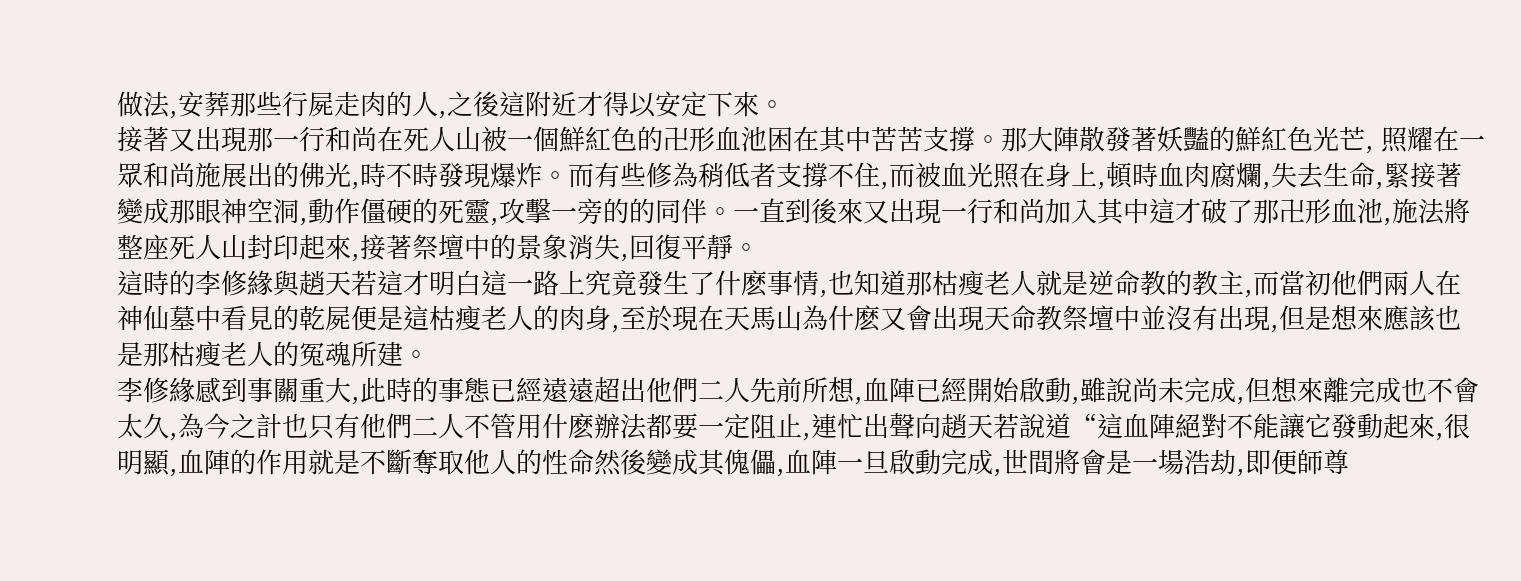做法,安葬那些行屍走肉的人,之後這附近才得以安定下來。
接著又出現那一行和尚在死人山被一個鮮紅色的卍形血池困在其中苦苦支撐。那大陣散發著妖豔的鮮紅色光芒, 照耀在一眾和尚施展出的佛光,時不時發現爆炸。而有些修為稍低者支撐不住,而被血光照在身上,頓時血肉腐爛,失去生命,緊接著變成那眼神空洞,動作僵硬的死靈,攻擊一旁的的同伴。一直到後來又出現一行和尚加入其中這才破了那卍形血池,施法將整座死人山封印起來,接著祭壇中的景象消失,回復平靜。
這時的李修緣與趙天若這才明白這一路上究竟發生了什麽事情,也知道那枯瘦老人就是逆命教的教主,而當初他們兩人在神仙墓中看見的乾屍便是這枯瘦老人的肉身,至於現在天馬山為什麽又會出現天命教祭壇中並沒有出現,但是想來應該也是那枯瘦老人的冤魂所建。
李修緣感到事關重大,此時的事態已經遠遠超出他們二人先前所想,血陣已經開始啟動,雖說尚未完成,但想來離完成也不會太久,為今之計也只有他們二人不管用什麽辦法都要一定阻止,連忙出聲向趙天若說道“這血陣絕對不能讓它發動起來,很明顯,血陣的作用就是不斷奪取他人的性命然後變成其傀儡,血陣一旦啟動完成,世間將會是一場浩劫,即便師尊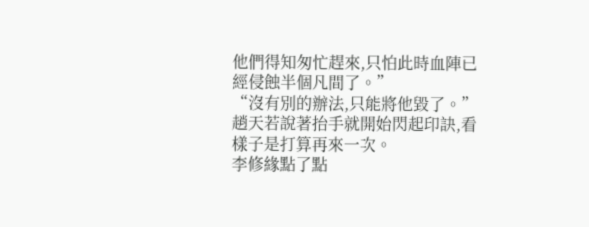他們得知匆忙趕來,只怕此時血陣已經侵蝕半個凡間了。”
“沒有別的辦法,只能將他毀了。”趙天若說著抬手就開始閃起印訣,看樣子是打算再來一次。
李修緣點了點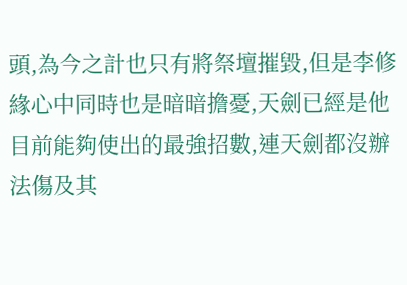頭,為今之計也只有將祭壇摧毀,但是李修緣心中同時也是暗暗擔憂,天劍已經是他目前能夠使出的最強招數,連天劍都沒辦法傷及其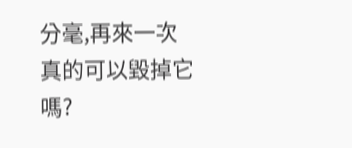分毫,再來一次真的可以毀掉它嗎?